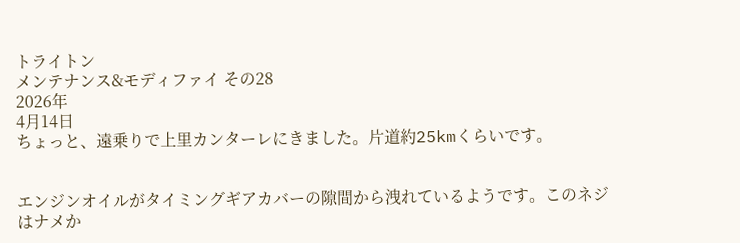トライトン
メンテナンス&モディファイ その28
2026年
4月14日
ちょっと、遠乗りで上里カンターレにきました。片道約25kmくらいです。


エンジンオイルがタイミングギアカバーの隙間から洩れているようです。このネジはナメか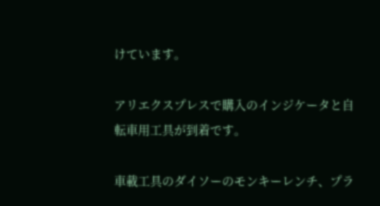けています。

アリエクスプレスで購入のインジケータと自転車用工具が到着です。

車載工具のダイソーのモンキーレンチ、プラ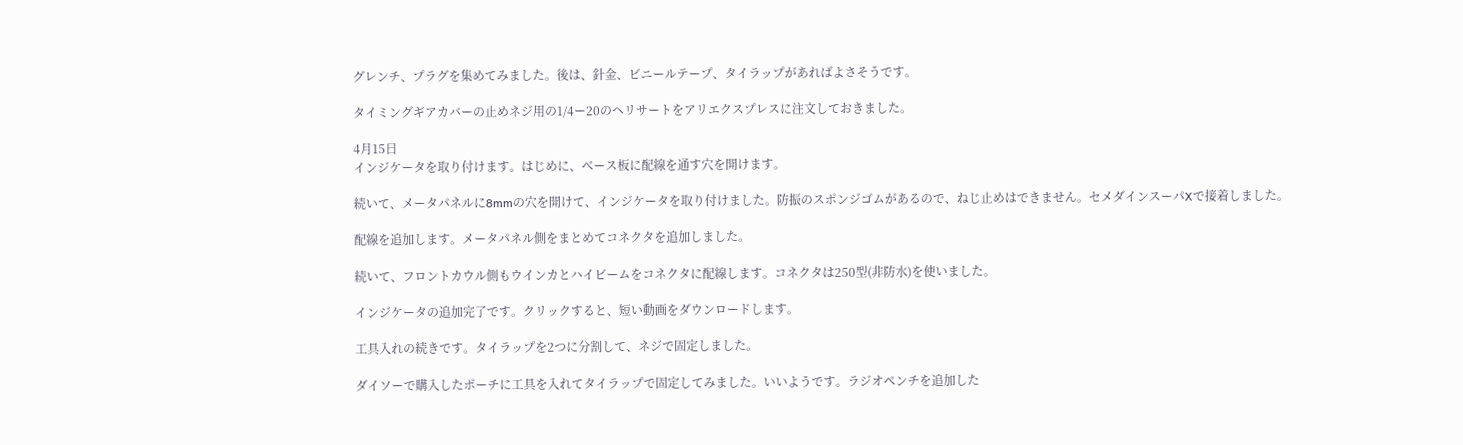グレンチ、プラグを集めてみました。後は、針金、ビニールテープ、タイラップがあればよさそうです。

タイミングギアカバーの止めネジ用の1/4ー20のヘリサートをアリエクスプレスに注文しておきました。

4月15日
インジケータを取り付けます。はじめに、ベース板に配線を通す穴を開けます。

続いて、メータパネルに8mmの穴を開けて、インジケータを取り付けました。防振のスポンジゴムがあるので、ねじ止めはできません。セメダインスーパXで接着しました。

配線を追加します。メータパネル側をまとめてコネクタを追加しました。

続いて、フロントカウル側もウインカとハイビームをコネクタに配線します。コネクタは250型(非防水)を使いました。

インジケータの追加完了です。クリックすると、短い動画をダウンロードします。

工具入れの続きです。タイラップを2つに分割して、ネジで固定しました。

ダイソーで購入したポーチに工具を入れてタイラップで固定してみました。いいようです。ラジオペンチを追加した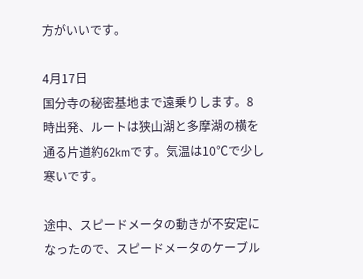方がいいです。

4月17日
国分寺の秘密基地まで遠乗りします。8時出発、ルートは狭山湖と多摩湖の横を通る片道約62kmです。気温は10℃で少し寒いです。

途中、スピードメータの動きが不安定になったので、スピードメータのケーブル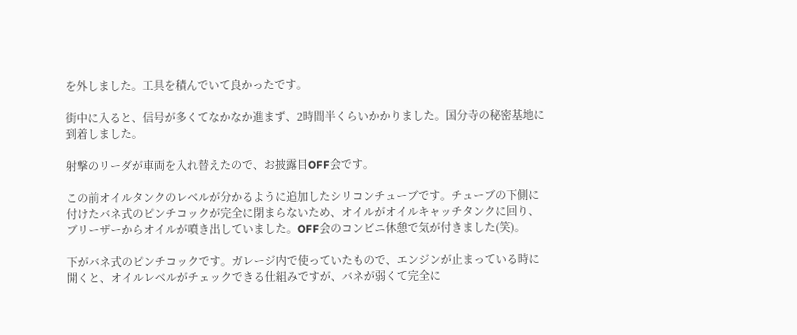を外しました。工具を積んでいて良かったです。

街中に入ると、信号が多くてなかなか進まず、2時間半くらいかかりました。国分寺の秘密基地に到着しました。

射撃のリーダが車両を入れ替えたので、お披露目OFF会です。

この前オイルタンクのレベルが分かるように追加したシリコンチューブです。チューブの下側に付けたバネ式のピンチコックが完全に閉まらないため、オイルがオイルキャッチタンクに回り、ブリーザーからオイルが噴き出していました。OFF会のコンビニ休憩で気が付きました(笑)。

下がバネ式のピンチコックです。ガレージ内で使っていたもので、エンジンが止まっている時に開くと、オイルレベルがチェックできる仕組みですが、バネが弱くて完全に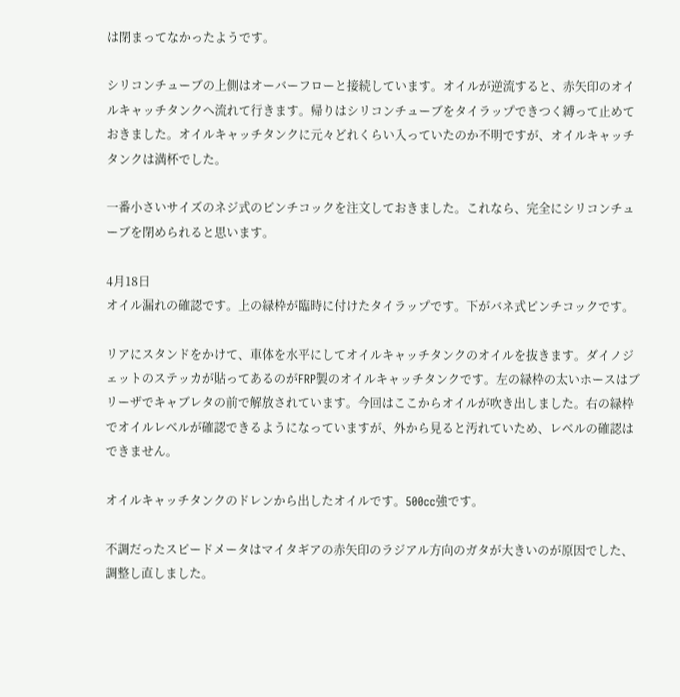は閉まってなかったようです。

シリコンチューブの上側はオーバーフローと接続しています。オイルが逆流すると、赤矢印のオイルキャッチタンクへ流れて行きます。帰りはシリコンチューブをタイラップできつく縛って止めておきました。オイルキャッチタンクに元々どれくらい入っていたのか不明ですが、オイルキャッチタンクは満杯でした。

一番小さいサイズのネジ式のピンチコックを注文しておきました。これなら、完全にシリコンチューブを閉められると思います。

4月18日
オイル漏れの確認です。上の緑枠が臨時に付けたタイラップです。下がバネ式ピンチコックです。

リアにスタンドをかけて、車体を水平にしてオイルキャッチタンクのオイルを抜きます。ダイノジェットのステッカが貼ってあるのがFRP製のオイルキャッチタンクです。左の緑枠の太いホースはブリーザでキャブレタの前で解放されています。今回はここからオイルが吹き出しました。右の緑枠でオイルレベルが確認できるようになっていますが、外から見ると汚れていため、レベルの確認はできません。

オイルキャッチタンクのドレンから出したオイルです。500cc強です。

不調だったスピードメータはマイタギアの赤矢印のラジアル方向のガタが大きいのが原因でした、調整し直しました。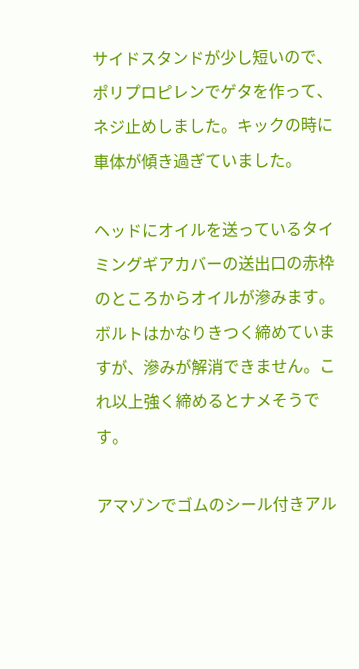サイドスタンドが少し短いので、ポリプロピレンでゲタを作って、ネジ止めしました。キックの時に車体が傾き過ぎていました。

ヘッドにオイルを送っているタイミングギアカバーの送出口の赤枠のところからオイルが滲みます。ボルトはかなりきつく締めていますが、滲みが解消できません。これ以上強く締めるとナメそうです。

アマゾンでゴムのシール付きアル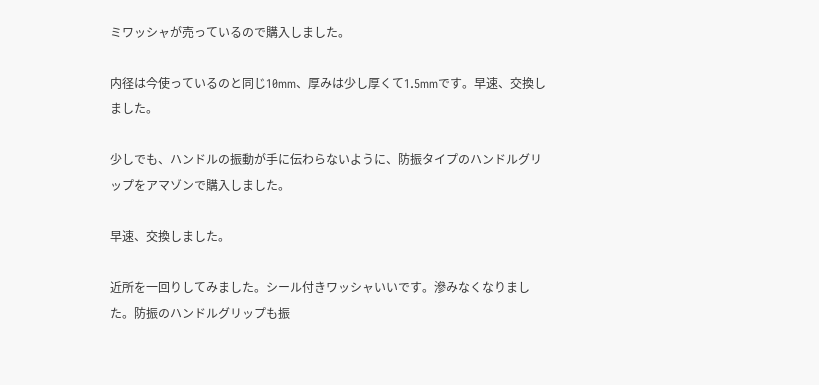ミワッシャが売っているので購入しました。

内径は今使っているのと同じ10mm、厚みは少し厚くて1.5mmです。早速、交換しました。

少しでも、ハンドルの振動が手に伝わらないように、防振タイプのハンドルグリップをアマゾンで購入しました。

早速、交換しました。

近所を一回りしてみました。シール付きワッシャいいです。滲みなくなりました。防振のハンドルグリップも振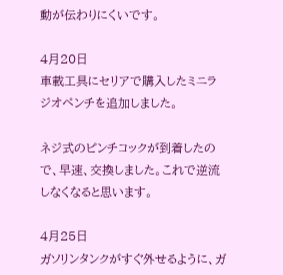動が伝わりにくいです。

4月20日
車載工具にセリアで購入したミニラジオペンチを追加しました。

ネジ式のピンチコックが到着したので、早速、交換しました。これで逆流しなくなると思います。

4月25日
ガソリンタンクがすぐ外せるように、ガ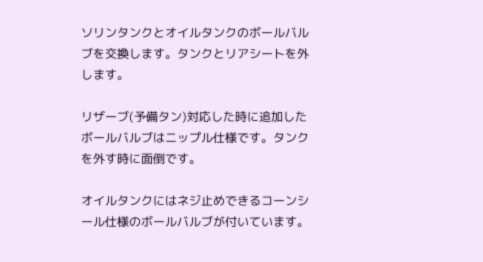ソリンタンクとオイルタンクのボールバルブを交換します。タンクとリアシートを外します。

リザーブ(予備タン)対応した時に追加したボールバルブはニップル仕様です。タンクを外す時に面倒です。

オイルタンクにはネジ止めできるコーンシール仕様のボールバルブが付いています。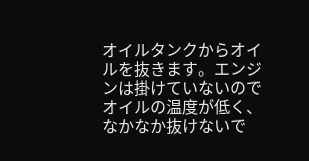オイルタンクからオイルを抜きます。エンジンは掛けていないのでオイルの温度が低く、なかなか抜けないで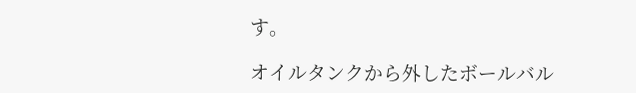す。

オイルタンクから外したボールバル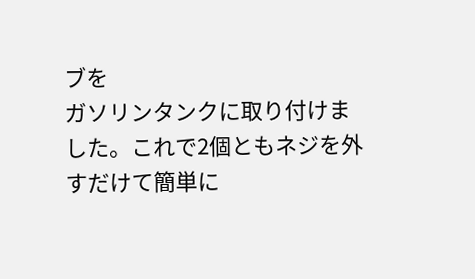ブを
ガソリンタンクに取り付けました。これで2個ともネジを外すだけて簡単に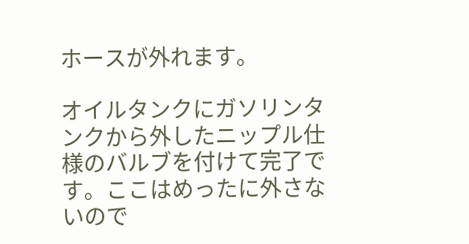ホースが外れます。

オイルタンクにガソリンタンクから外したニップル仕様のバルブを付けて完了です。ここはめったに外さないので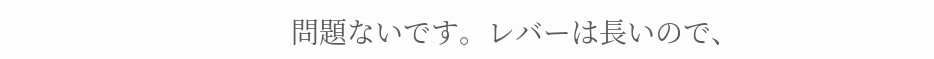問題ないです。レバーは長いので、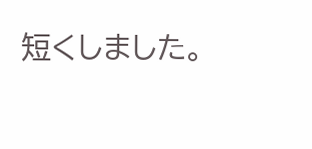短くしました。